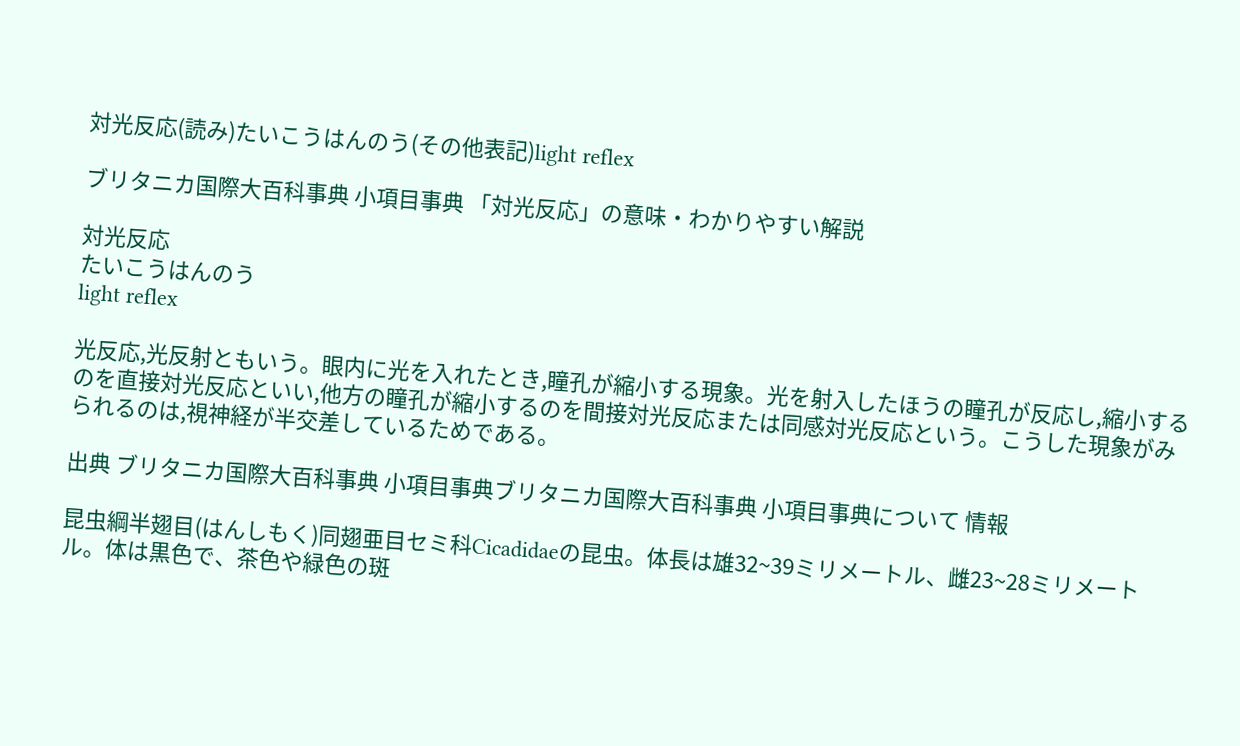対光反応(読み)たいこうはんのう(その他表記)light reflex

ブリタニカ国際大百科事典 小項目事典 「対光反応」の意味・わかりやすい解説

対光反応
たいこうはんのう
light reflex

光反応,光反射ともいう。眼内に光を入れたとき,瞳孔が縮小する現象。光を射入したほうの瞳孔が反応し,縮小するのを直接対光反応といい,他方の瞳孔が縮小するのを間接対光反応または同感対光反応という。こうした現象がみられるのは,視神経が半交差しているためである。

出典 ブリタニカ国際大百科事典 小項目事典ブリタニカ国際大百科事典 小項目事典について 情報

昆虫綱半翅目(はんしもく)同翅亜目セミ科Cicadidaeの昆虫。体長は雄32~39ミリメートル、雌23~28ミリメートル。体は黒色で、茶色や緑色の斑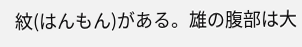紋(はんもん)がある。雄の腹部は大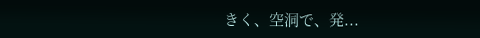きく、空洞で、発...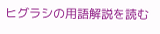ヒグラシの用語解説を読む